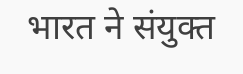भारत ने संयुक्त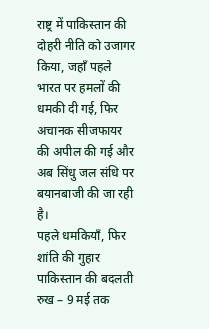राष्ट्र में पाकिस्तान की दोहरी नीति को उजागर किया, जहाँ पहले भारत पर हमलों की धमकी दी गई, फिर अचानक सीजफायर की अपील की गई और अब सिंधु जल संधि पर बयानबाजी की जा रही है।
पहले धमकियाँ, फिर शांति की गुहार
पाकिस्तान की बदलती रुख – 9 मई तक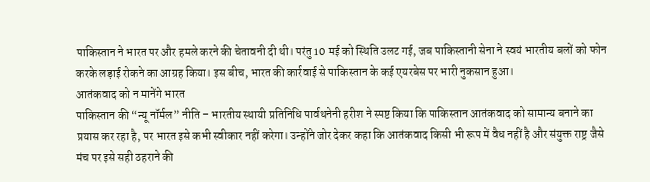पाकिस्तान ने भारत पर और हमले करने की चेतावनी दी थी। परंतु 10 मई को स्थिति उलट गई, जब पाकिस्तानी सेना ने स्वयं भारतीय बलों को फोन करके लड़ाई रोकने का आग्रह किया। इस बीच, भारत की कार्रवाई से पाकिस्तान के कई एयरबेस पर भारी नुकसान हुआ।
आतंकवाद को न मानेंगे भारत
पाकिस्तान की “न्यू नॉर्मल” नीति – भारतीय स्थायी प्रतिनिधि पार्वथनेनी हरीश ने स्पष्ट किया कि पाकिस्तान आतंकवाद को सामान्य बनाने का प्रयास कर रहा है, पर भारत इसे कभी स्वीकार नहीं करेगा। उन्होंने जोर देकर कहा कि आतंकवाद किसी भी रूप में वैध नहीं है और संयुक्त राष्ट्र जैसे मंच पर इसे सही ठहराने की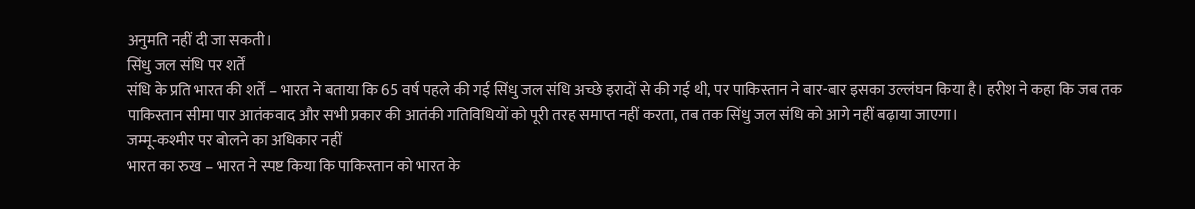अनुमति नहीं दी जा सकती।
सिंधु जल संधि पर शर्तें
संधि के प्रति भारत की शर्तें – भारत ने बताया कि 65 वर्ष पहले की गई सिंधु जल संधि अच्छे इरादों से की गई थी, पर पाकिस्तान ने बार-बार इसका उल्लंघन किया है। हरीश ने कहा कि जब तक पाकिस्तान सीमा पार आतंकवाद और सभी प्रकार की आतंकी गतिविधियों को पूरी तरह समाप्त नहीं करता, तब तक सिंधु जल संधि को आगे नहीं बढ़ाया जाएगा।
जम्मू‑कश्मीर पर बोलने का अधिकार नहीं
भारत का रुख – भारत ने स्पष्ट किया कि पाकिस्तान को भारत के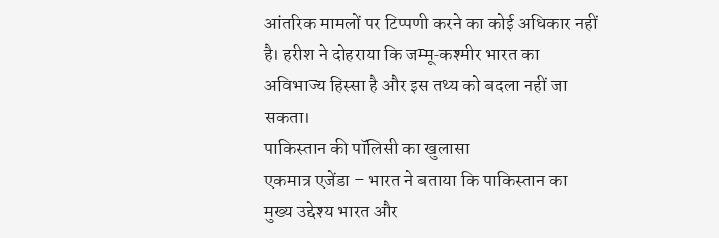आंतरिक मामलों पर टिप्पणी करने का कोई अधिकार नहीं है। हरीश ने दोहराया कि जम्मू‑कश्मीर भारत का अविभाज्य हिस्सा है और इस तथ्य को बदला नहीं जा सकता।
पाकिस्तान की पॉलिसी का खुलासा
एकमात्र एजेंडा – भारत ने बताया कि पाकिस्तान का मुख्य उद्देश्य भारत और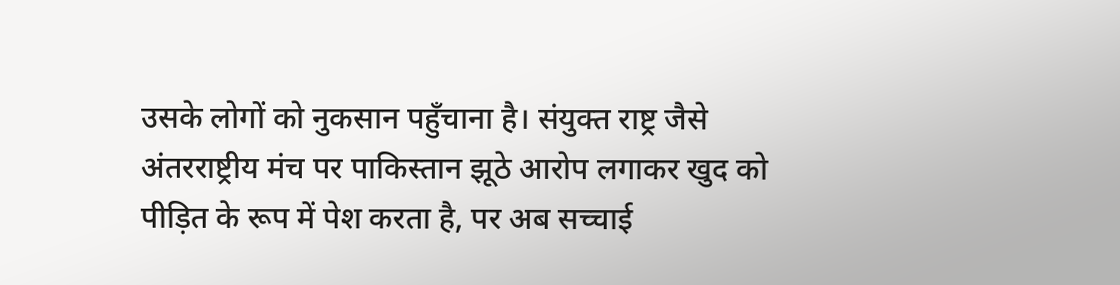उसके लोगों को नुकसान पहुँचाना है। संयुक्त राष्ट्र जैसे अंतरराष्ट्रीय मंच पर पाकिस्तान झूठे आरोप लगाकर खुद को पीड़ित के रूप में पेश करता है, पर अब सच्चाई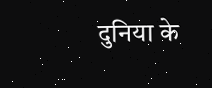दुनिया के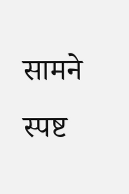सामने स्पष्ट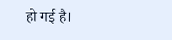हो गई है।